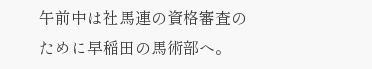午前中は社馬連の資格審査のために早稲田の馬術部へ。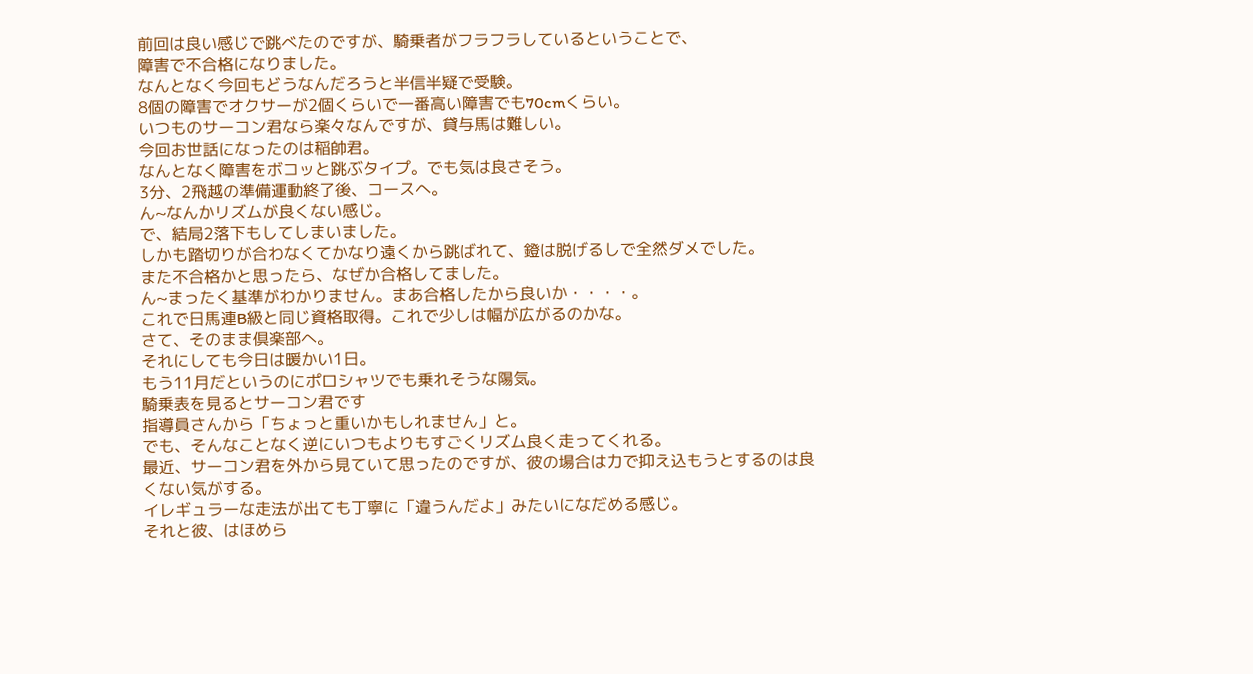前回は良い感じで跳べたのですが、騎乗者がフラフラしているということで、
障害で不合格になりました。
なんとなく今回もどうなんだろうと半信半疑で受験。
8個の障害でオクサーが2個くらいで一番高い障害でも70cmくらい。
いつものサーコン君なら楽々なんですが、貸与馬は難しい。
今回お世話になったのは稲帥君。
なんとなく障害をボコッと跳ぶタイプ。でも気は良さそう。
3分、2飛越の準備運動終了後、コースへ。
ん~なんかリズムが良くない感じ。
で、結局2落下もしてしまいました。
しかも踏切りが合わなくてかなり遠くから跳ばれて、鐙は脱げるしで全然ダメでした。
また不合格かと思ったら、なぜか合格してました。
ん~まったく基準がわかりません。まあ合格したから良いか・・・・。
これで日馬連B級と同じ資格取得。これで少しは幅が広がるのかな。
さて、そのまま倶楽部へ。
それにしても今日は暖かい1日。
もう11月だというのにポロシャツでも乗れそうな陽気。
騎乗表を見るとサーコン君です
指導員さんから「ちょっと重いかもしれません」と。
でも、そんなことなく逆にいつもよりもすごくリズム良く走ってくれる。
最近、サーコン君を外から見ていて思ったのですが、彼の場合は力で抑え込もうとするのは良くない気がする。
イレギュラーな走法が出ても丁寧に「違うんだよ」みたいになだめる感じ。
それと彼、はほめら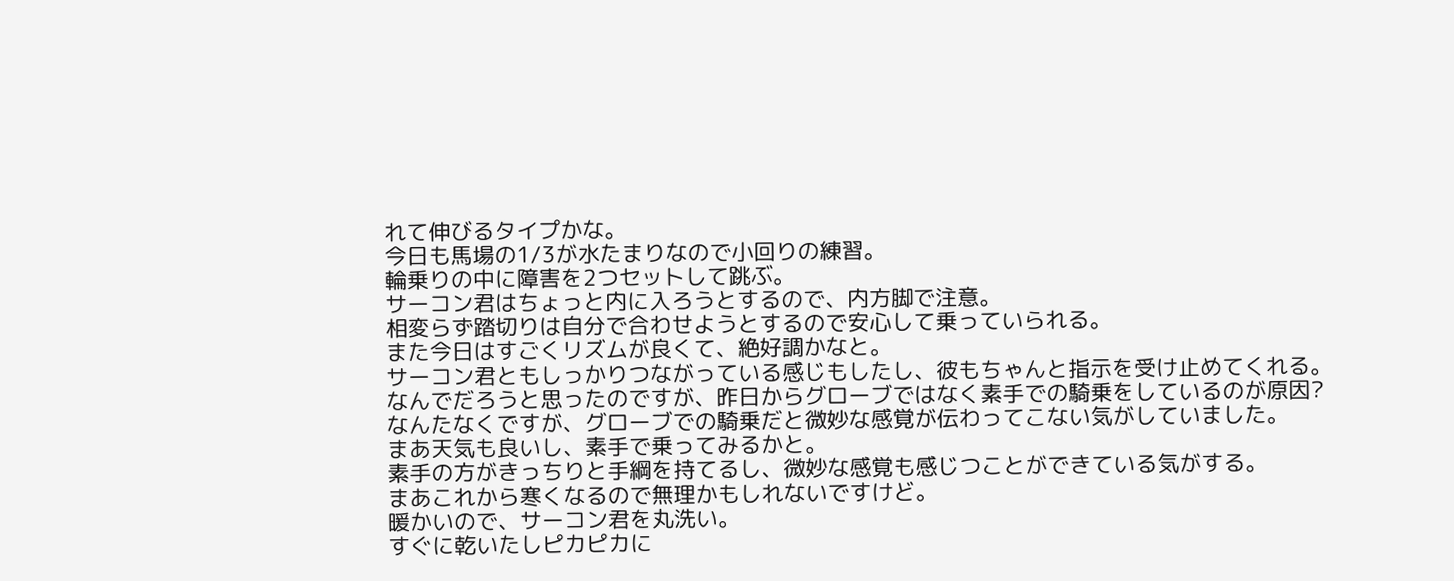れて伸びるタイプかな。
今日も馬場の1/3が水たまりなので小回りの練習。
輪乗りの中に障害を2つセットして跳ぶ。
サーコン君はちょっと内に入ろうとするので、内方脚で注意。
相変らず踏切りは自分で合わせようとするので安心して乗っていられる。
また今日はすごくリズムが良くて、絶好調かなと。
サーコン君ともしっかりつながっている感じもしたし、彼もちゃんと指示を受け止めてくれる。
なんでだろうと思ったのですが、昨日からグローブではなく素手での騎乗をしているのが原因?
なんたなくですが、グローブでの騎乗だと微妙な感覚が伝わってこない気がしていました。
まあ天気も良いし、素手で乗ってみるかと。
素手の方がきっちりと手綱を持てるし、微妙な感覚も感じつことができている気がする。
まあこれから寒くなるので無理かもしれないですけど。
暖かいので、サーコン君を丸洗い。
すぐに乾いたしピカピカに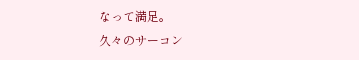なって満足。
久々のサーコン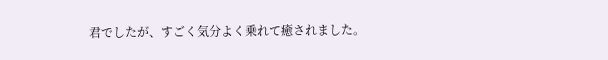君でしたが、すごく気分よく乗れて癒されました。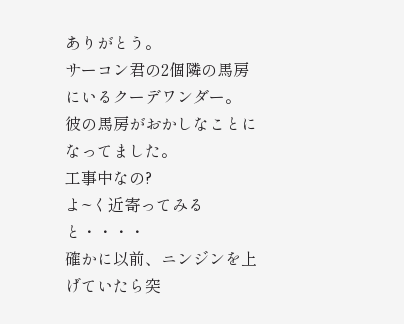ありがとう。
サーコン君の2個隣の馬房にいるクーデワンダー。
彼の馬房がおかしなことになってました。
工事中なの?
よ~く近寄ってみると・・・・
確かに以前、ニンジンを上げていたら突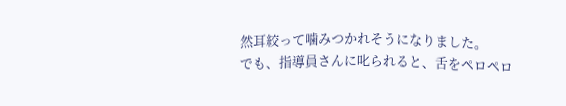然耳絞って噛みつかれそうになりました。
でも、指導員さんに叱られると、舌をペロペロ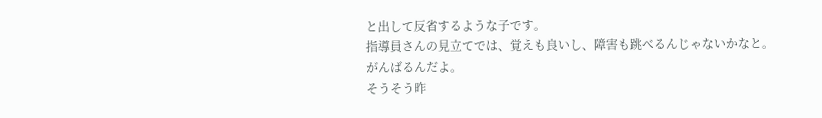と出して反省するような子です。
指導員さんの見立てでは、覚えも良いし、障害も跳べるんじゃないかなと。
がんばるんだよ。
そうそう昨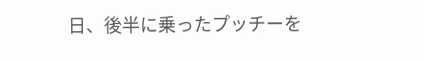日、後半に乗ったプッチーを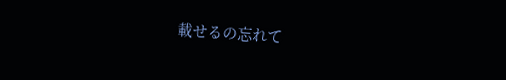載せるの忘れて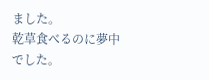ました。
乾草食べるのに夢中でした。